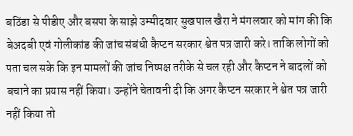बठिंडा से पीडीए और बसपा के साझे उम्मीदवार सुखपाल खैरा ने मंगलवार को मांग की कि बेअदबी एवं गोलीकांड की जांच संबंधी कैप्टन सरकार श्वेत पत्र जारी करे। ताकि लोगों को पता चल सके कि इन मामलों की जांच निष्पक्ष तरीके से चल रही और कैप्टन ने बादलों को बचाने का प्रयास नहीं किया। उन्होंने चेतावनी दी कि अगर कैप्टन सरकार ने श्वेत पत्र जारी नहीं किया तो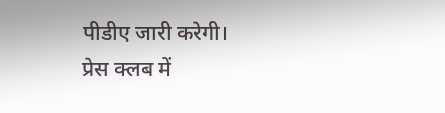पीडीए जारी करेगी।
प्रेस क्लब में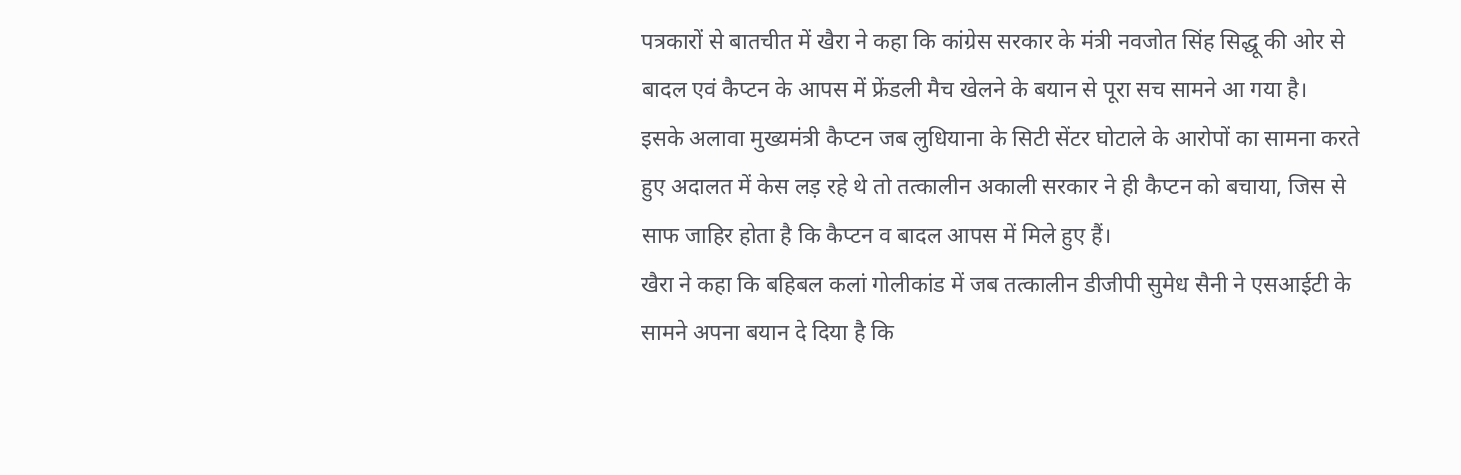पत्रकारों से बातचीत में खैरा ने कहा कि कांग्रेस सरकार के मंत्री नवजोत सिंह सिद्धू की ओर से बादल एवं कैप्टन के आपस में फ्रेंडली मैच खेलने के बयान से पूरा सच सामने आ गया है।
इसके अलावा मुख्यमंत्री कैप्टन जब लुधियाना के सिटी सेंटर घोटाले के आरोपों का सामना करते हुए अदालत में केस लड़ रहे थे तो तत्कालीन अकाली सरकार ने ही कैप्टन को बचाया, जिस से साफ जाहिर होता है कि कैप्टन व बादल आपस में मिले हुए हैं।
खैरा ने कहा कि बहिबल कलां गोलीकांड में जब तत्कालीन डीजीपी सुमेध सैनी ने एसआईटी के सामने अपना बयान दे दिया है कि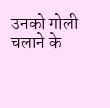उनको गोली चलाने के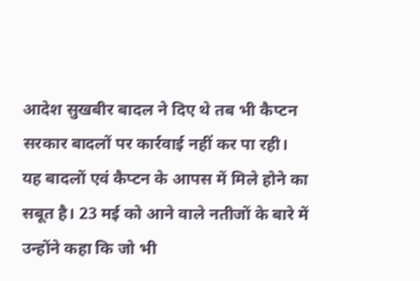आदेश सुखबीर बादल ने दिए थे तब भी कैप्टन सरकार बादलों पर कार्रवाई नहीं कर पा रही।
यह बादलों एवं कैप्टन के आपस में मिले होने का सबूत है। 23 मई को आने वाले नतीजों के बारे में उन्होंने कहा कि जो भी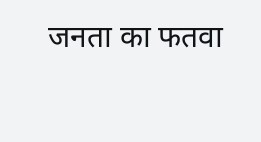जनता का फतवा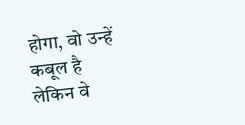होगा, वो उन्हें कबूल है लेकिन वे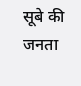सूबे की जनता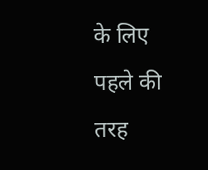के लिए पहले की तरह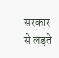सरकार से लड़ते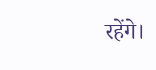रहेंगे।